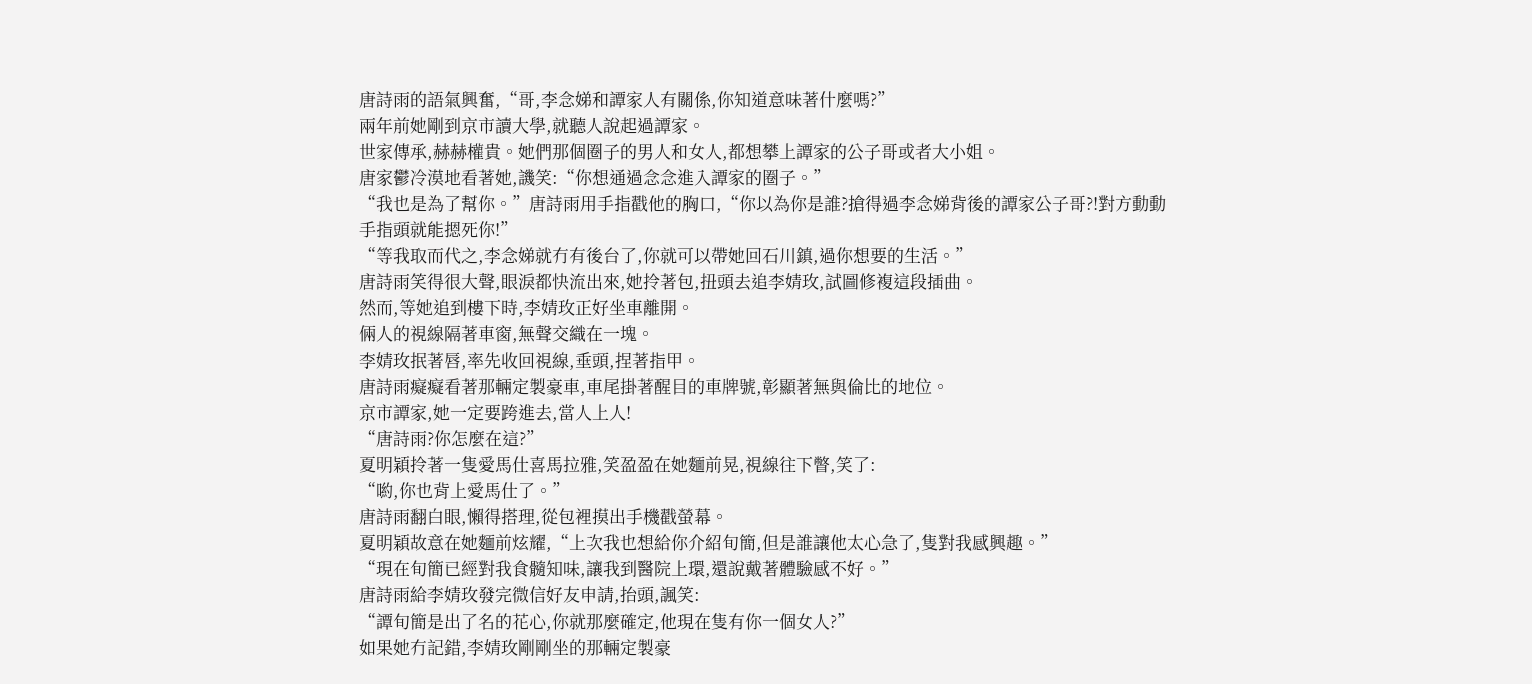唐詩雨的語氣興奮,“哥,李念娣和譚家人有關係,你知道意味著什麼嗎?”
兩年前她剛到京市讀大學,就聽人說起過譚家。
世家傳承,赫赫權貴。她們那個圈子的男人和女人,都想攀上譚家的公子哥或者大小姐。
唐家鬱冷漠地看著她,譏笑:“你想通過念念進入譚家的圈子。”
“我也是為了幫你。”唐詩雨用手指戳他的胸口,“你以為你是誰?搶得過李念娣背後的譚家公子哥?!對方動動手指頭就能摁死你!”
“等我取而代之,李念娣就冇有後台了,你就可以帶她回石川鎮,過你想要的生活。”
唐詩雨笑得很大聲,眼淚都快流出來,她拎著包,扭頭去追李婧玫,試圖修複這段插曲。
然而,等她追到樓下時,李婧玫正好坐車離開。
倆人的視線隔著車窗,無聲交織在一塊。
李婧玫抿著唇,率先收回視線,垂頭,捏著指甲。
唐詩雨癡癡看著那輛定製豪車,車尾掛著醒目的車牌號,彰顯著無與倫比的地位。
京市譚家,她一定要跨進去,當人上人!
“唐詩雨?你怎麼在這?”
夏明穎拎著一隻愛馬仕喜馬拉雅,笑盈盈在她麵前晃,視線往下瞥,笑了:
“喲,你也背上愛馬仕了。”
唐詩雨翻白眼,懶得搭理,從包裡摸出手機戳螢幕。
夏明穎故意在她麵前炫耀,“上次我也想給你介紹旬簡,但是誰讓他太心急了,隻對我感興趣。”
“現在旬簡已經對我食髓知味,讓我到醫院上環,還說戴著體驗感不好。”
唐詩雨給李婧玫發完微信好友申請,抬頭,諷笑:
“譚旬簡是出了名的花心,你就那麼確定,他現在隻有你一個女人?”
如果她冇記錯,李婧玫剛剛坐的那輛定製豪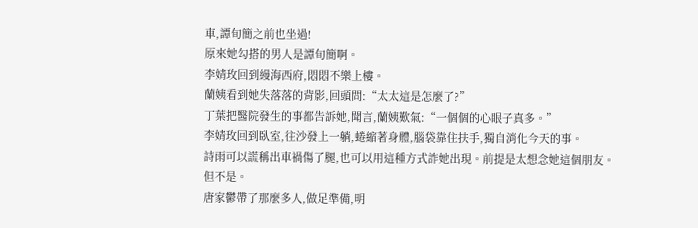車,譚旬簡之前也坐過!
原來她勾搭的男人是譚旬簡啊。
李婧玫回到縵海西府,悶悶不樂上樓。
蘭姨看到她失落落的背影,回頭問:“太太這是怎麼了?”
丁葉把醫院發生的事都告訴她,聞言,蘭姨歎氣:“一個個的心眼子真多。”
李婧玫回到臥室,往沙發上一躺,蜷縮著身體,腦袋靠住扶手,獨自消化今天的事。
詩雨可以謊稱出車禍傷了腿,也可以用這種方式詐她出現。前提是太想念她這個朋友。
但不是。
唐家鬱帶了那麼多人,做足準備,明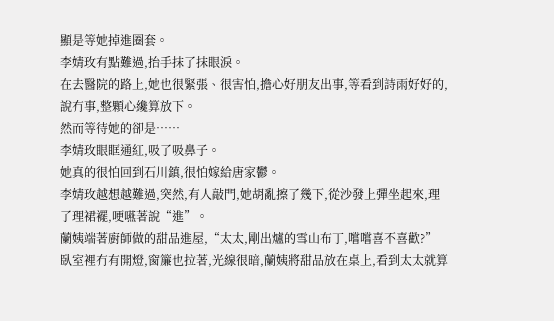顯是等她掉進圈套。
李婧玫有點難過,抬手抹了抹眼淚。
在去醫院的路上,她也很緊張、很害怕,擔心好朋友出事,等看到詩雨好好的,說冇事,整顆心纔算放下。
然而等待她的卻是……
李婧玫眼眶通紅,吸了吸鼻子。
她真的很怕回到石川鎮,很怕嫁給唐家鬱。
李婧玫越想越難過,突然,有人敲門,她胡亂擦了幾下,從沙發上彈坐起來,理了理裙襬,哽嚥著說“進”。
蘭姨端著廚師做的甜品進屋,“太太,剛出爐的雪山布丁,嚐嚐喜不喜歡?”
臥室裡冇有開燈,窗簾也拉著,光線很暗,蘭姨將甜品放在桌上,看到太太就算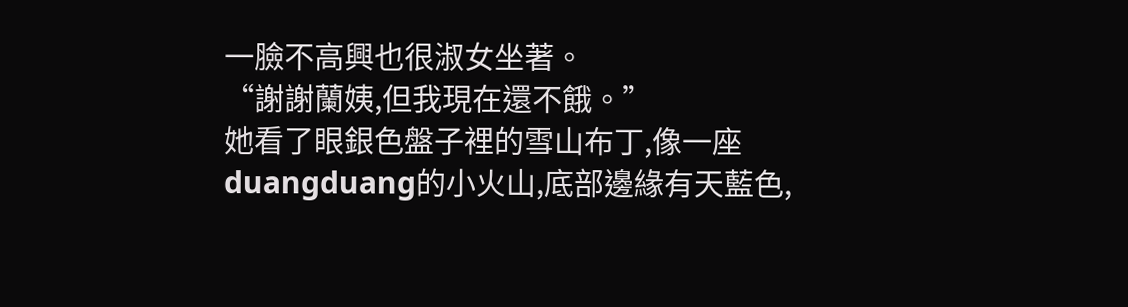一臉不高興也很淑女坐著。
“謝謝蘭姨,但我現在還不餓。”
她看了眼銀色盤子裡的雪山布丁,像一座duangduang的小火山,底部邊緣有天藍色,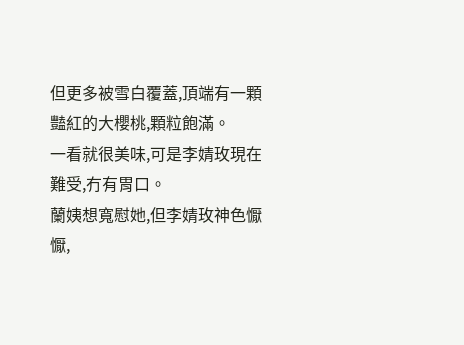但更多被雪白覆蓋,頂端有一顆豔紅的大櫻桃,顆粒飽滿。
一看就很美味,可是李婧玫現在難受,冇有胃口。
蘭姨想寬慰她,但李婧玫神色懨懨,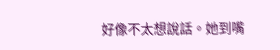好像不太想說話。她到嘴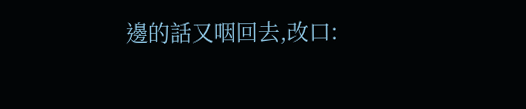邊的話又咽回去,改口: